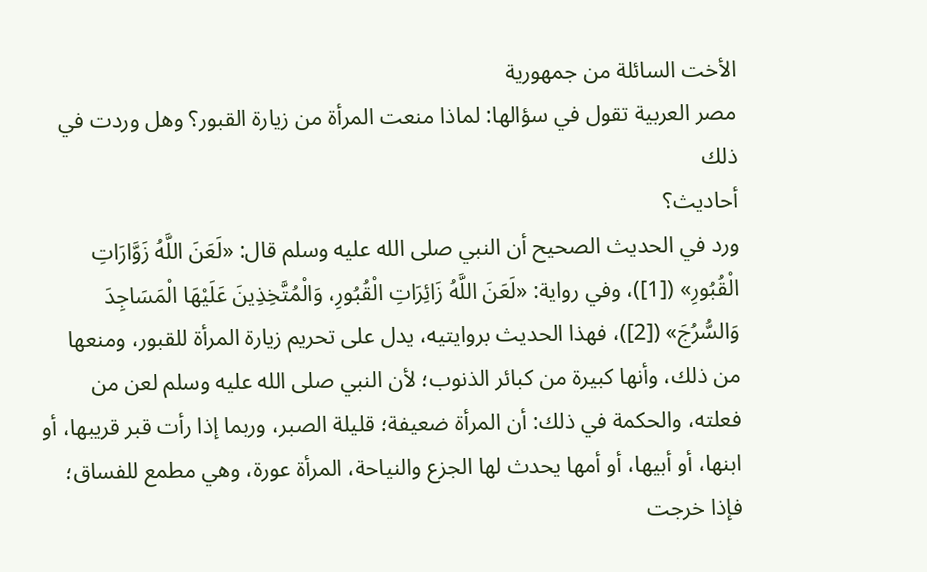الأخت السائلة من جمهورية
مصر العربية تقول في سؤالها: لماذا منعت المرأة من زيارة القبور؟ وهل وردت في ذلك
أحاديث؟
ورد في الحديث الصحيح أن النبي صلى الله عليه وسلم قال: «لَعَنَ اللَّهُ زَوَّارَاتِ الْقُبُورِ» ([1])، وفي رواية: «لَعَنَ اللَّهُ زَائِرَاتِ الْقُبُورِ، وَالْمُتَّخِذِينَ عَلَيْهَا الْمَسَاجِدَ وَالسُّرُجَ» ([2])، فهذا الحديث بروايتيه، يدل على تحريم زيارة المرأة للقبور، ومنعها من ذلك، وأنها كبيرة من كبائر الذنوب؛ لأن النبي صلى الله عليه وسلم لعن من فعلته، والحكمة في ذلك: أن المرأة ضعيفة؛ قليلة الصبر، وربما إذا رأت قبر قريبها، أو ابنها، أو أبيها، أو أمها يحدث لها الجزع والنياحة، المرأة عورة، وهي مطمع للفساق؛ فإذا خرجت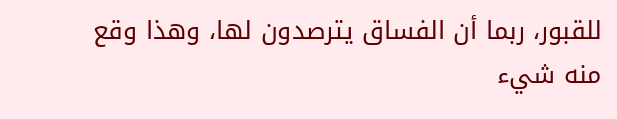للقبور، ربما أن الفساق يترصدون لها، وهذا وقع منه شيء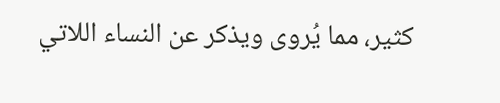كثير، مما يُروى ويذكر عن النساء اللاتي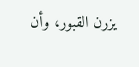يزرن القبور، وأن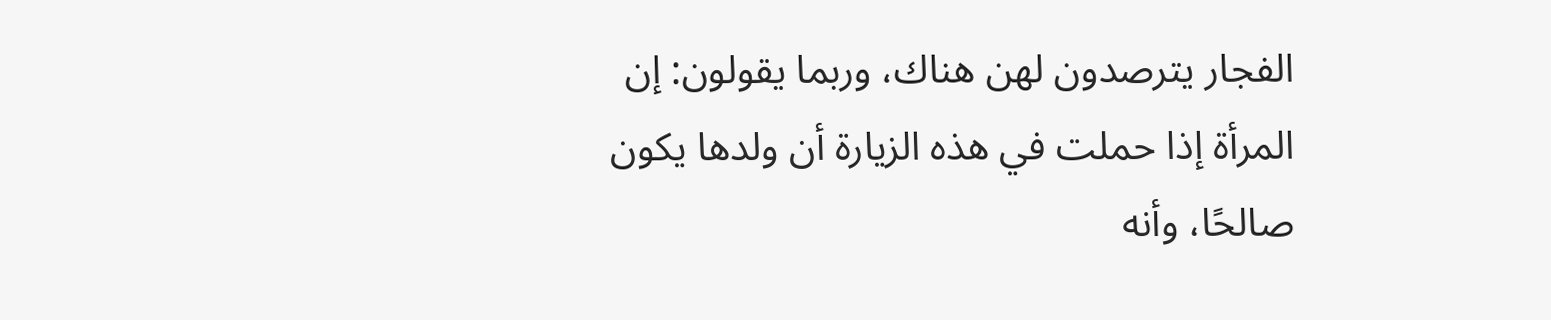الفجار يترصدون لهن هناك، وربما يقولون: إن المرأة إذا حملت في هذه الزيارة أن ولدها يكون صالحًا، وأنه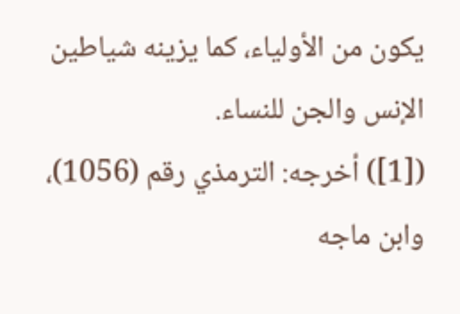يكون من الأولياء، كما يزينه شياطين الإنس والجن للنساء.
([1]) أخرجه: الترمذي رقم (1056)، وابن ماجه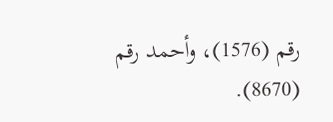رقم (1576)، وأحمد رقم (8670).